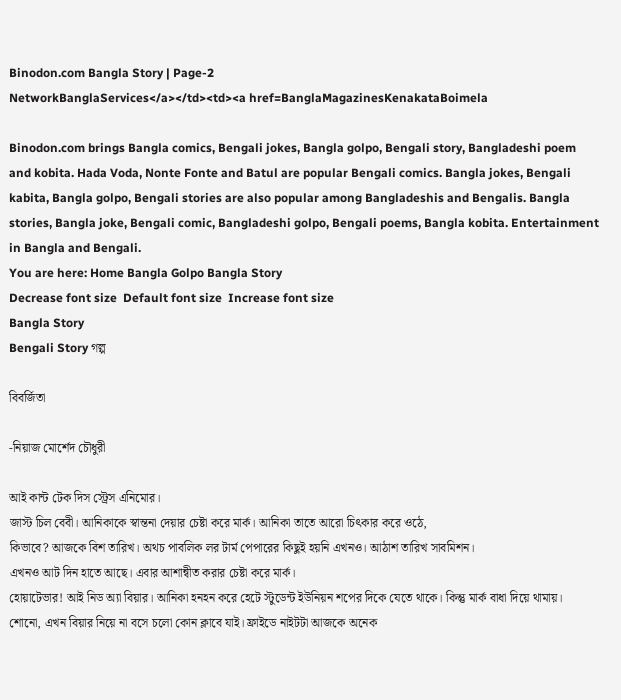Binodon.com Bangla Story | Page-2
NetworkBanglaServices</a></td><td><a href=BanglaMagazinesKenakataBoimela

Binodon.com brings Bangla comics, Bengali jokes, Bangla golpo, Bengali story, Bangladeshi poem and kobita. Hada Voda, Nonte Fonte and Batul are popular Bengali comics. Bangla jokes, Bengali kabita, Bangla golpo, Bengali stories are also popular among Bangladeshis and Bengalis. Bangla stories, Bangla joke, Bengali comic, Bangladeshi golpo, Bengali poems, Bangla kobita. Entertainment in Bangla and Bengali.
You are here: Home Bangla Golpo Bangla Story
Decrease font size  Default font size  Increase font size
Bangla Story
Bengali Story গল্প

বিবর্জিতা

-নিয়াজ মোর্শেদ চৌধুরী

আই কান্ট টেক দিস স্ট্রেস এনিমোর।
জাস্ট চিল বেবী। আনিকাকে স্বান্তনা দেয়ার চেষ্টা করে মার্ক। আনিকা তাতে আরো চিৎকার করে ওঠে,
কিভাবে? আজকে বিশ তারিখ। অথচ পাবলিক লর টার্ম পেপারের কিছুই হয়নি এখনও। আঠাশ তারিখ সাবমিশন।
এখনও আট দিন হাতে আছে। এবার আশান্বীত করার চেষ্টা করে মার্ক।
হোয়াটেভার! আই নিড অ্যা বিয়ার। আনিকা হনহন করে হেটে স্টুডেন্ট ইউনিয়ন শপের দিকে যেতে থাকে। কিন্তু মার্ক বাধা দিয়ে থামায়।
শোনো, এখন বিয়ার নিয়ে না বসে চলো কোন ক্লাবে যাই। ফ্রাইডে নাইটটা আজকে অনেক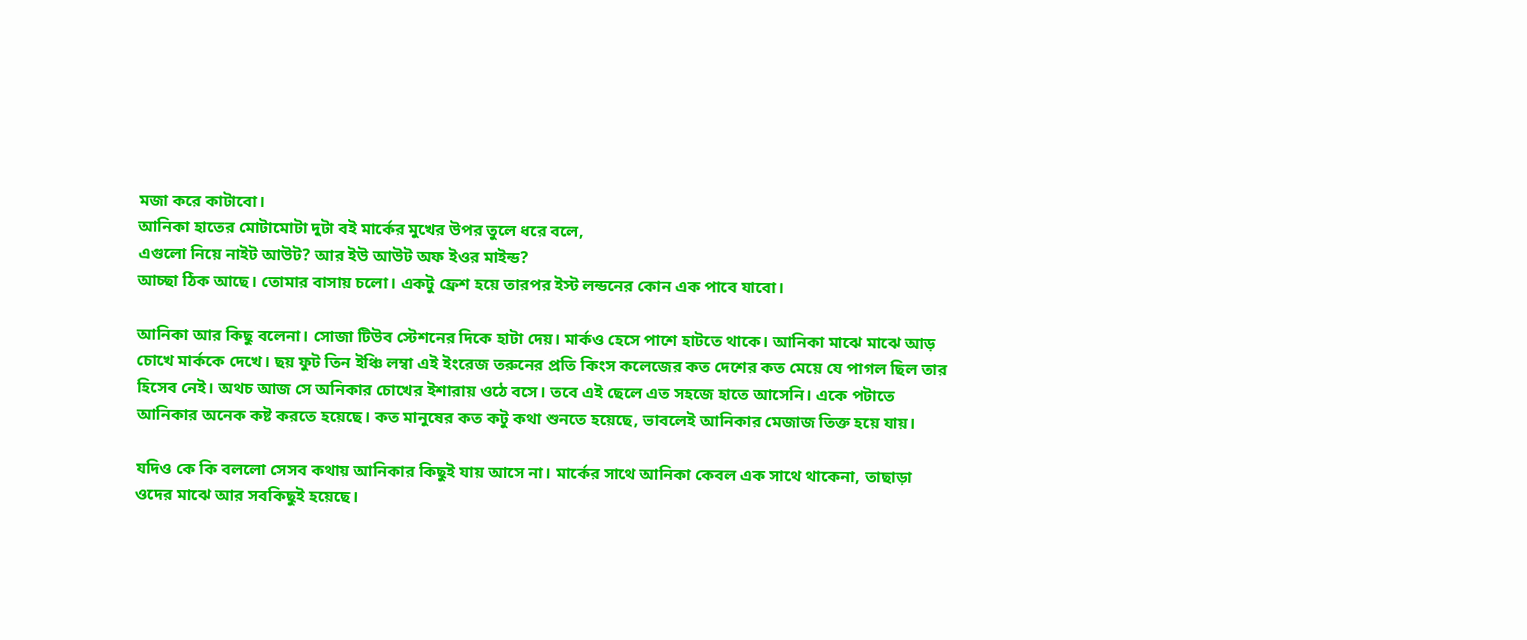মজা করে কাটাবো।
আনিকা হাতের মোটামোটা দুটা বই মার্কের মুখের উপর তুলে ধরে বলে,
এগুলো নিয়ে নাইট আউট? আর ইউ আউট অফ ইওর মাইন্ড?
আচ্ছা ঠিক আছে। তোমার বাসায় চলো। একটু ফ্রেশ হয়ে তারপর ইস্ট লন্ডনের কোন এক পাবে যাবো।

আনিকা আর কিছু বলেনা। সোজা টিউব স্টেশনের দিকে হাটা দেয়। মার্কও হেসে পাশে হাটতে থাকে। আনিকা মাঝে মাঝে আড় চোখে মার্ককে দেখে। ছয় ফুট তিন ইঞ্চি লম্বা এই ইংরেজ তরুনের প্রতি কিংস কলেজের কত দেশের কত মেয়ে যে পাগল ছিল তার হিসেব নেই। অথচ আজ সে অনিকার চোখের ইশারায় ওঠে বসে। তবে এই ছেলে এত সহজে হাতে আসেনি। একে পটাতে আনিকার অনেক কষ্ট করতে হয়েছে। কত মানুষের কত কটু কথা শুনতে হয়েছে, ভাবলেই আনিকার মেজাজ তিক্ত হয়ে যায়।

যদিও কে কি বললো সেসব কথায় আনিকার কিছুই যায় আসে না। মার্কের সাথে আনিকা কেবল এক সাথে থাকেনা, তাছাড়া ওদের মাঝে আর সবকিছুই হয়েছে।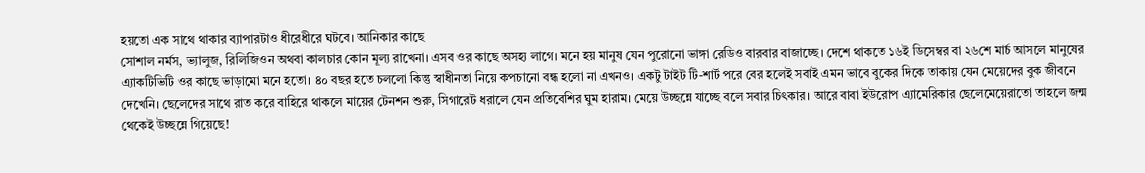হয়তো এক সাথে থাকার ব্যাপারটাও ধীরেধীরে ঘটবে। আনিকার কাছে
সোশাল নর্মস, ভ্যালুজ, রিলিজিওন অথবা কালচার কোন মূল্য রাখেনা। এসব ওর কাছে অসহ্য লাগে। মনে হয় মানুষ যেন পুরোনো ভাঙ্গা রেডিও বারবার বাজাচ্ছে। দেশে থাকতে ১৬ই ডিসেম্বর বা ২৬শে মার্চ আসলে মানুষের এ্যাকটিভিটি ওর কাছে ভাড়ামো মনে হতো। ৪০ বছর হতে চললো কিন্তু স্বাধীনতা নিয়ে কপচানো বন্ধ হলো না এখনও। একটু টাইট টি-শার্ট পরে বের হলেই সবাই এমন ভাবে বুকের দিকে তাকায় যেন মেয়েদের বুক জীবনে দেখেনি। ছেলেদের সাথে রাত করে বাহিরে থাকলে মায়ের টেনশন শুরু, সিগারেট ধরালে যেন প্রতিবেশির ঘুম হারাম। মেয়ে উচ্ছন্নে যাচ্ছে বলে সবার চিৎকার। আরে বাবা ইউরোপ এ্যামেরিকার ছেলেমেয়েরাতো তাহলে জন্ম থেকেই উচ্ছন্নে গিয়েছে!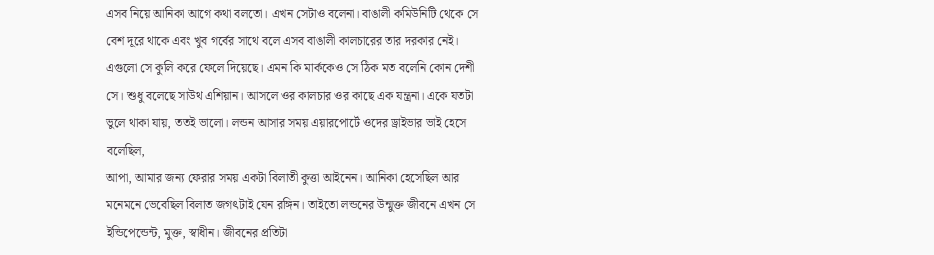এসব নিয়ে আনিকা আগে কথা বলতো। এখন সেটাও বলেনা। বাঙালী কমিউনিটি থেকে সে বেশ দূরে থাকে এবং খুব গর্বের সাথে বলে এসব বাঙালী কালচারের তার দরকার নেই। এগুলো সে কুলি করে ফেলে দিয়েছে। এমন কি মার্ককেও সে ঠিক মত বলেনি কোন দেশী সে। শুধু বলেছে সাউথ এশিয়ান। আসলে ওর কালচার ওর কাছে এক যন্ত্রনা। একে যতটা ভুলে থাকা যায়, ততই ভালো। লন্ডন আসার সময় এয়ারপোর্টে ওদের ড্রাইভার ভাই হেসে বলেছিল,
আপা, আমার জন্য ফেরার সময় একটা বিলাতী কুত্তা আইনেন। আনিকা হেসেছিল আর মনেমনে ভেবেছিল বিলাত জগৎটাই যেন রঙ্গিন। তাইতো লন্ডনের উন্মুক্ত জীবনে এখন সে ইন্ডিপেন্ডেন্ট, মুক্ত, স্বাধীন। জীবনের প্রতিটা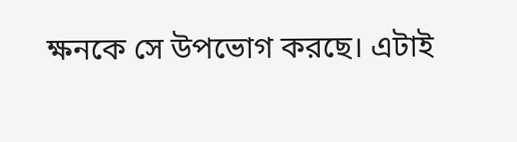ক্ষনকে সে উপভোগ করছে। এটাই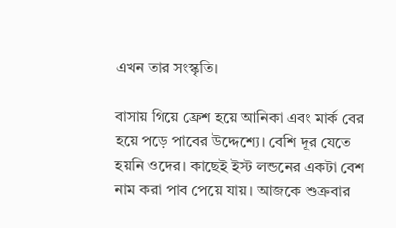এখন তার সংস্কৃতি।

বাসায় গিয়ে ফ্রেশ হয়ে আনিকা এবং মার্ক বের হয়ে পড়ে পাবের উদ্দেশ্যে। বেশি দূর যেতে হয়নি ওদের। কাছেই ইস্ট লন্ডনের একটা বেশ নাম করা পাব পেয়ে যায়। আজকে শুক্রবার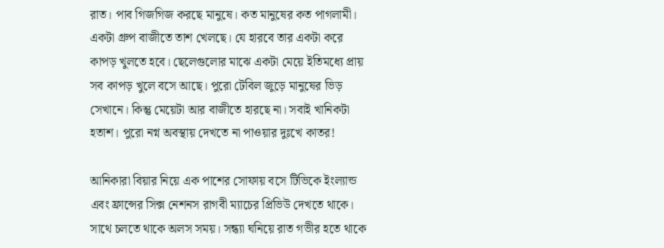রাত। পাব গিজগিজ করছে মানুষে। কত মানুষের কত পাগলামী। একটা গ্রুপ বাজীতে তাশ খেলছে। যে হারবে তার একটা করে কাপড় খুলতে হবে। ছেলেগুলোর মাঝে একটা মেয়ে ইতিমধ্যে প্রায় সব কাপড় খুলে বসে আছে। পুরো টেবিল জুড়ে মানুষের ভিড় সেখানে। কিন্তু মেয়েটা আর বাজীতে হারছে না। সবাই খানিকটা হতাশ। পুরো নগ্ন অবস্থায় দেখতে না পাওয়ার দুঃখে কাতর!

আনিকারা বিয়ার নিয়ে এক পাশের সোফায় বসে টিভিকে ইংল্যান্ড এবং ফ্রান্সের সিক্স নেশনস রাগবী ম্যাচের প্রিভিউ দেখতে থাকে। সাথে চলতে থাকে অলস সময়। সন্ধ্যা ঘনিয়ে রাত গভীর হতে থাকে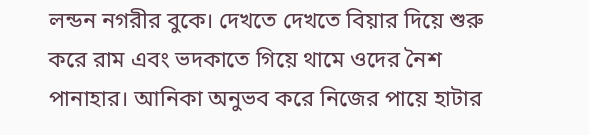লন্ডন নগরীর বুকে। দেখতে দেখতে বিয়ার দিয়ে শুরু করে রাম এবং ভদকাতে গিয়ে থামে ওদের নৈশ পানাহার। আনিকা অনুভব করে নিজের পায়ে হাটার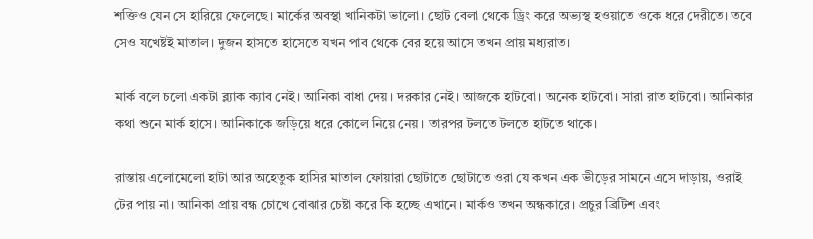শক্তিও যেন সে হারিয়ে ফেলেছে। মার্কের অবস্থা খানিকটা ভালো। ছোট বেলা থেকে ড্রিং করে অভ্যস্থ হওয়াতে ওকে ধরে দেরীতে। তবে সেও যখেষ্টই মাতাল। দুজন হাসতে হাসেতে যখন পাব থেকে বের হয়ে আসে তখন প্রায় মধ্যরাত।

মার্ক বলে চলো একটা ব্ল্যাক ক্যাব নেই। আনিকা বাধা দেয়। দরকার নেই। আজকে হাটবো। অনেক হাটবো। সারা রাত হাটবো। আনিকার কথা শুনে মার্ক হাসে। আনিকাকে জড়িয়ে ধরে কোলে নিয়ে নেয়। তারপর টলতে টলতে হাটতে থাকে।

রাস্তায় এলোমেলো হাটা আর অহেতুক হাসির মাতাল ফোয়ারা ছোটাতে ছোটাতে ওরা যে কখন এক ভীড়ের সামনে এসে দাড়ায়, ওরাই টের পায় না। আনিকা প্রায় বন্ধ চোখে বোঝার চেষ্টা করে কি হচ্ছে এখানে। মার্কও তখন অন্ধকারে। প্রচুর ব্রিটিশ এবং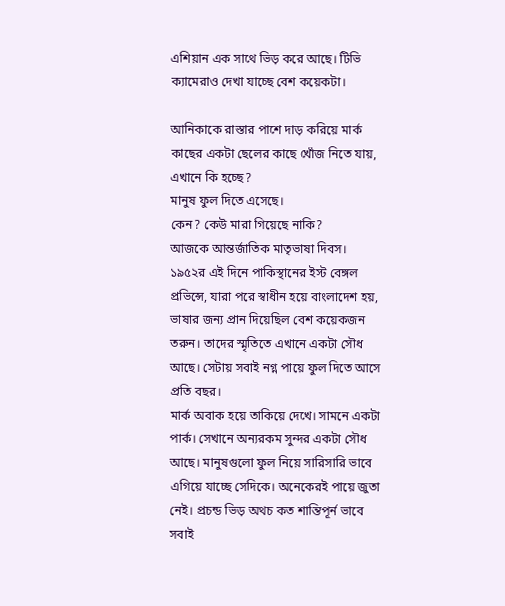এশিয়ান এক সাথে ভিড় করে আছে। টিভি ক্যামেরাও দেখা যাচ্ছে বেশ কয়েকটা।

আনিকাকে রাস্তার পাশে দাড় করিয়ে মার্ক কাছের একটা ছেলের কাছে খোঁজ নিতে যায়,
এখানে কি হচ্ছে?
মানুষ ফুল দিতে এসেছে।
কেন? কেউ মারা গিয়েছে নাকি?
আজকে আন্তর্জাতিক মাতৃভাষা দিবস। ১৯৫২র এই দিনে পাকিস্থানের ইস্ট বেঙ্গল প্রভিন্সে, যারা পরে স্বাধীন হয়ে বাংলাদেশ হয়, ভাষার জন্য প্রান দিয়েছিল বেশ কয়েকজন তরুন। তাদের স্মৃতিতে এখানে একটা সৌধ আছে। সেটায় সবাই নগ্ন পায়ে ফুল দিতে আসে প্রতি বছর।
মার্ক অবাক হয়ে তাকিয়ে দেখে। সামনে একটা পার্ক। সেখানে অন্যরকম সুন্দর একটা সৌধ আছে। মানুষগুলো ফুল নিয়ে সারিসারি ভাবে এগিয়ে যাচ্ছে সেদিকে। অনেকেরই পায়ে জুতা নেই। প্রচন্ড ভিড় অথচ কত শান্তিপূর্ন ভাবে সবাই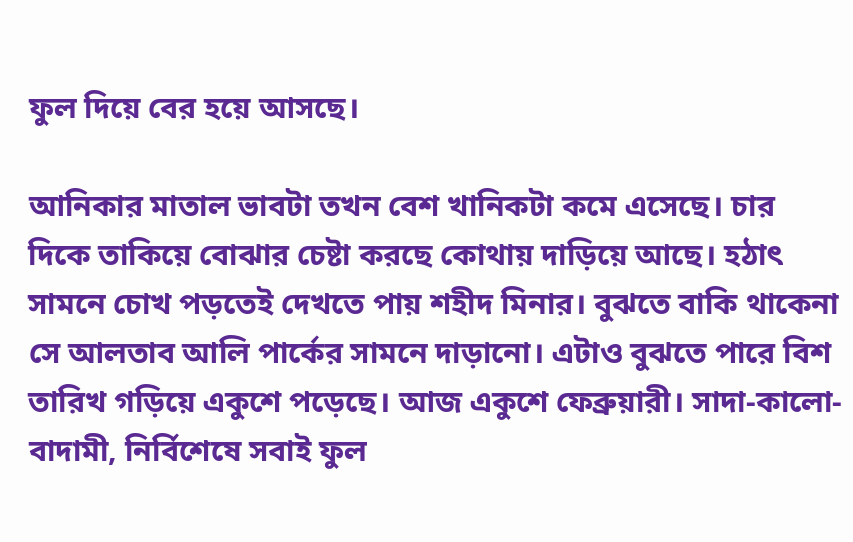ফুল দিয়ে বের হয়ে আসছে।

আনিকার মাতাল ভাবটা তখন বেশ খানিকটা কমে এসেছে। চার দিকে তাকিয়ে বোঝার চেষ্টা করছে কোথায় দাড়িয়ে আছে। হঠাৎ সামনে চোখ পড়তেই দেখতে পায় শহীদ মিনার। বুঝতে বাকি থাকেনা সে আলতাব আলি পার্কের সামনে দাড়ানো। এটাও বুঝতে পারে বিশ তারিখ গড়িয়ে একুশে পড়েছে। আজ একুশে ফেব্রুয়ারী। সাদা-কালো-বাদামী, নির্বিশেষে সবাই ফুল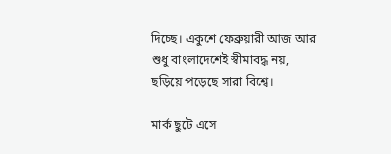দিচ্ছে। একুশে ফেব্রুয়ারী আজ আর শুধু বাংলাদেশেই স্বীমাবদ্ধ নয়, ছড়িয়ে পড়েছে সারা বিশ্বে।

মার্ক ছুটে এসে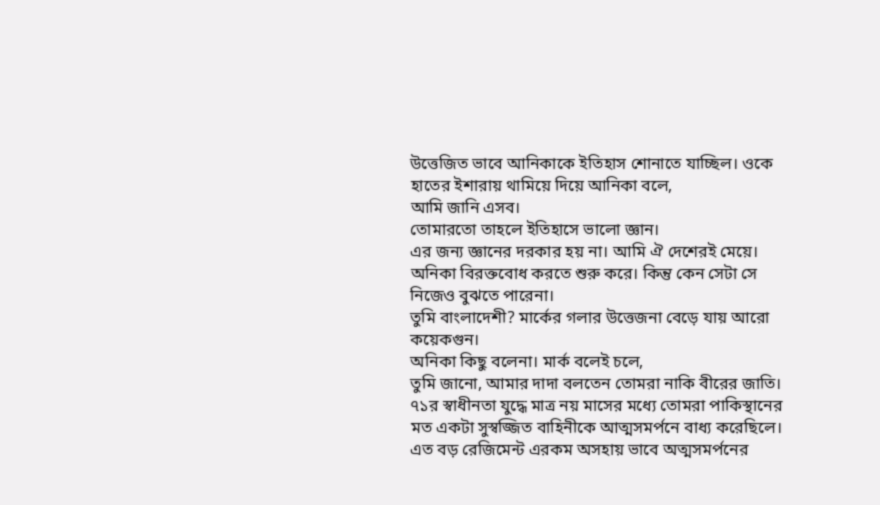উত্তেজিত ভাবে আনিকাকে ইতিহাস শোনাতে যাচ্ছিল। ওকে হাতের ইশারায় থামিয়ে দিয়ে আনিকা বলে,
আমি জানি এসব।
তোমারতো তাহলে ইতিহাসে ভালো জ্ঞান।
এর জন্য জ্ঞানের দরকার হয় না। আমি ঐ দেশেরই মেয়ে। অনিকা বিরক্তবোধ করতে শুরু করে। কিন্তু কেন সেটা সে নিজেও বুঝতে পারেনা।
তুমি বাংলাদেশী? মার্কের গলার উত্তেজনা বেড়ে যায় আরো কয়েকগুন।
অনিকা কিছু বলেনা। মার্ক বলেই চলে,
তুমি জানো, আমার দাদা বলতেন তোমরা নাকি বীরের জাতি। ৭১র স্বাধীনতা যুদ্ধে মাত্র নয় মাসের মধ্যে তোমরা পাকিস্থানের মত একটা সুস্বজ্জিত বাহিনীকে আত্মসমর্পনে বাধ্য করেছিলে। এত বড় রেজিমেন্ট এরকম অসহায় ভাবে অত্মসমর্পনের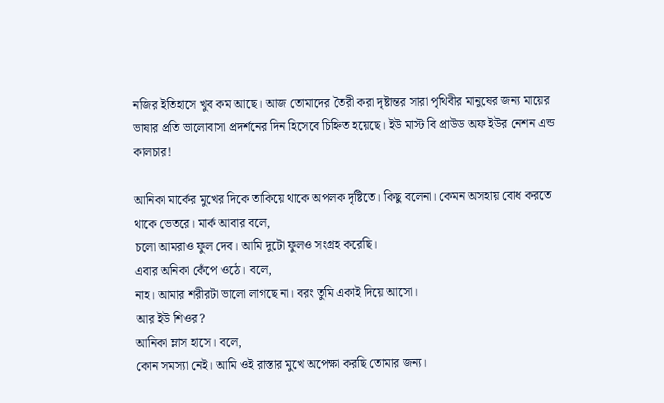নজির ইতিহাসে খুব কম আছে। আজ তোমাদের তৈরী করা দৃষ্টান্তর সারা পৃথিবীর মানুষের জন্য মায়ের ভাষার প্রতি ভালোবাসা প্রদর্শনের দিন হিসেবে চিহ্নিত হয়েছে। ইউ মাস্ট বি প্রাউড অফ ইউর নেশন এন্ড কালচার!

আনিকা মার্কের মুখের দিকে তাকিয়ে থাকে অপলক দৃষ্টিতে। কিছু বলেনা। কেমন অসহায় বোধ করতে থাকে ভেতরে। মার্ক আবার বলে,
চলো আমরাও ফুল দেব। আমি দুটো ফুলও সংগ্রহ করেছি।
এবার অনিকা কেঁপে ওঠে। বলে,
নাহ। আমার শরীরটা ভালো লাগছে না। বরং তুমি একাই দিয়ে আসো।
আর ইউ শিওর?
আনিকা ম্লাস হাসে। বলে,
কোন সমস্যা নেই। আমি ওই রাস্তার মুখে অপেক্ষা করছি তোমার জন্য।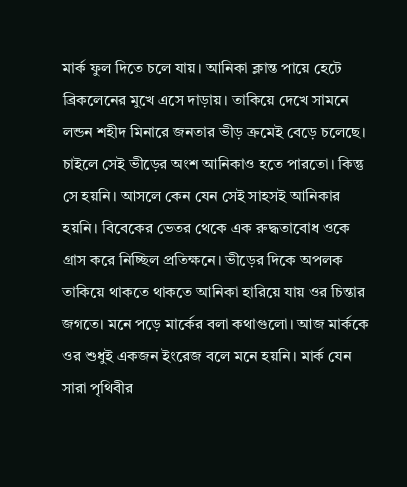মার্ক ফুল দিতে চলে যায়। আনিকা ক্লান্ত পায়ে হেটে ব্রিকলেনের মুখে এসে দাড়ায়। তাকিয়ে দেখে সামনে লন্ডন শহীদ মিনারে জনতার ভীড় ক্রমেই বেড়ে চলেছে। চাইলে সেই ভীড়ের অংশ আনিকাও হতে পারতো। কিন্তু সে হয়নি। আসলে কেন যেন সেই সাহসই আনিকার হয়নি। বিবেকের ভেতর থেকে এক রুদ্ধতাবোধ ওকে গ্রাস করে নিচ্ছিল প্রতিক্ষনে। ভীড়ের দিকে অপলক তাকিয়ে থাকতে থাকতে আনিকা হারিয়ে যায় ওর চিন্তার জগতে। মনে পড়ে মার্কের বলা কথাগুলো। আজ মার্ককে ওর শুধুই একজন ইংরেজ বলে মনে হয়নি। মার্ক যেন সারা পৃথিবীর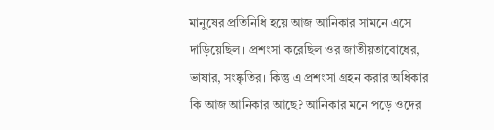মানুষের প্রতিনিধি হয়ে আজ আনিকার সামনে এসে দাড়িয়েছিল। প্রশংসা করেছিল ওর জাতীয়তাবোধের, ভাষার, সংষ্কৃতির। কিন্তু এ প্রশংসা গ্রহন করার অধিকার কি আজ আনিকার আছে? আনিকার মনে পড়ে ওদের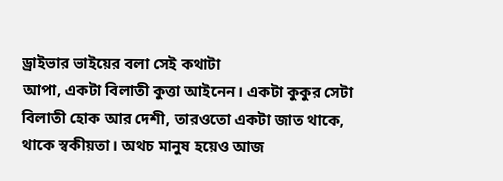ড্রাইভার ভাইয়ের বলা সেই কথাটা
আপা, একটা বিলাতী কুত্তা আইনেন। একটা কুকুর সেটা বিলাতী হোক আর দেশী, তারওতো একটা জাত থাকে, থাকে স্বকীয়তা। অথচ মানুষ হয়েও আজ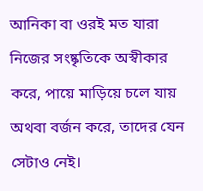আনিকা বা ওরই মত যারা নিজের সংষ্কৃতিকে অস্বীকার করে, পায়ে মাড়িয়ে চলে যায় অথবা বর্জন করে, তাদের যেন সেটাও নেই।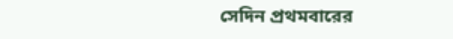সেদিন প্রথমবারের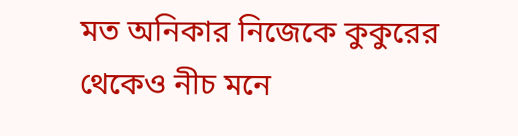মত অনিকার নিজেকে কুকুরের থেকেও নীচ মনে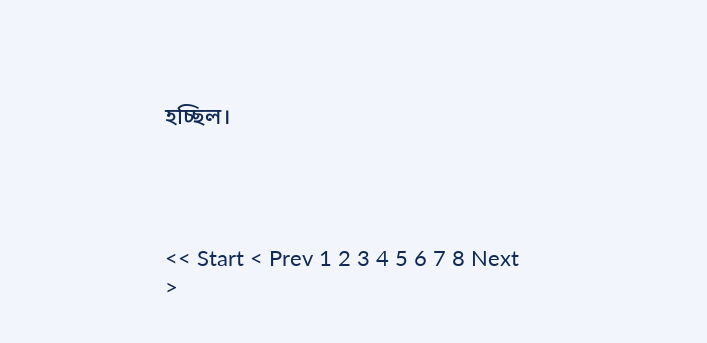হচ্ছিল।




<< Start < Prev 1 2 3 4 5 6 7 8 Next >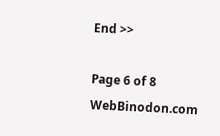End >>

Page 6 of 8
WebBinodon.com